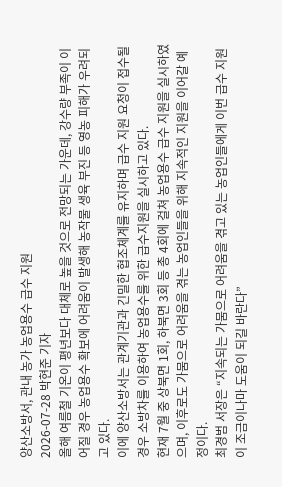양산소방서, 관내 농가 농업용수 급수 지원
2026-07-28 박현준 기자
올해 여름철 기온이 평년보다 대체로 높을 것으로 전망되는 가운데, 강수량 부족이 이어질 경우 농업용수 확보에 어려움이 발생해 농작물 생육 부진 등 영농 피해가 우려되고 있다.
이에 양산소방서는 관계기관과 긴밀한 협조체계를 유지하며 급수 지원 요청이 접수될 경우 소방차를 이용하여 농업용수를 위한 급수지원을 실시하고 있다.
현재 7월 중 상북면 1회, 하북면 3회 등 총 4회에 걸쳐 농업용수 급수 지원을 실시하였으며, 이후로도 가뭄으로 어려움을 겪는 농업인들을 위해 지속적인 지원을 이어갈 예정이다.
최경범 서장은 “지속되는 가뭄으로 어려움을 겪고 있는 농업인들에게 이번 급수 지원이 조금이나마 도움이 되길 바란다”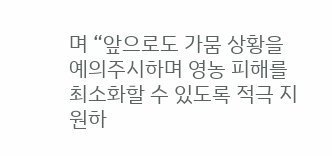며 “앞으로도 가뭄 상황을 예의주시하며 영농 피해를 최소화할 수 있도록 적극 지원하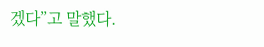겠다”고 말했다.